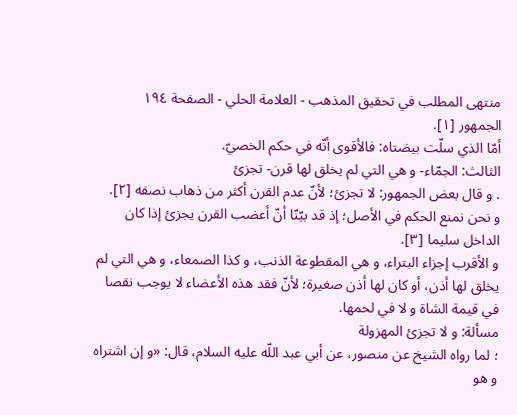منتهى المطلب في تحقيق المذهب - العلامة الحلي - الصفحة ١٩٤
الجمهور [١].
أمّا الذي سلّت بيضتاه: فالأقوى أنّه في حكم الخصيّ.
الثالث: الجمّاء- و هي التي لم يخلق لها قرن- تجزئ
. و قال بعض الجمهور: لا تجزئ؛ لأنّ عدم القرن أكثر من ذهاب نصفه [٢].
و نحن نمنع الحكم في الأصل؛ إذ قد بيّنّا أنّ أعضب القرن يجزئ إذا كان الداخل سليما [٣].
و الأقرب إجزاء البتراء، و هي المقطوعة الذنب، و كذا الصمعاء، و هي التي لم يخلق لها أذن، أو كان لها أذن صغيرة؛ لأنّ فقد هذه الأعضاء لا يوجب نقصا في قيمة الشاة و لا في لحمها.
مسألة: و لا تجزئ المهزولة
؛ لما رواه الشيخ عن منصور، عن أبي عبد اللّه عليه السلام، قال: «و إن اشتراه و هو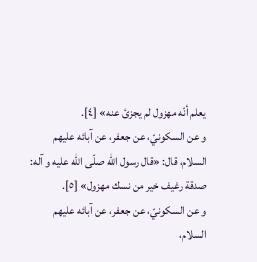يعلم أنّه مهزول لم يجزئ عنه» [٤].
و عن السكونيّ، عن جعفر، عن آبائه عليهم السلام، قال: «قال رسول اللّه صلّى اللّه عليه و آله: صدقة رغيف خير من نسك مهزول» [٥].
و عن السكونيّ، عن جعفر، عن آبائه عليهم السلام،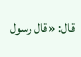قال: «قال رسول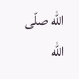اللّه صلّى اللّه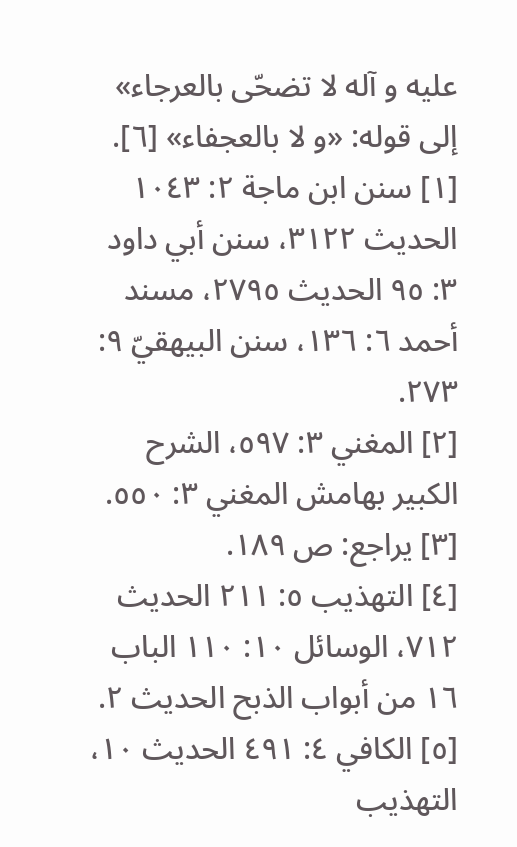عليه و آله لا تضحّى بالعرجاء» إلى قوله: «و لا بالعجفاء» [٦].
[١] سنن ابن ماجة ٢: ١٠٤٣ الحديث ٣١٢٢، سنن أبي داود ٣: ٩٥ الحديث ٢٧٩٥، مسند أحمد ٦: ١٣٦، سنن البيهقيّ ٩: ٢٧٣.
[٢] المغني ٣: ٥٩٧، الشرح الكبير بهامش المغني ٣: ٥٥٠.
[٣] يراجع: ص ١٨٩.
[٤] التهذيب ٥: ٢١١ الحديث ٧١٢، الوسائل ١٠: ١١٠ الباب ١٦ من أبواب الذبح الحديث ٢.
[٥] الكافي ٤: ٤٩١ الحديث ١٠، التهذيب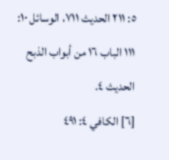٥: ٢١١ الحديث ٧١١، الوسائل ١٠: ١١١ الباب ١٦ من أبواب الذبح الحديث ٤.
[٦] الكافي ٤: ٤٩١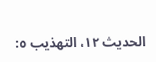الحديث ١٢، التهذيب ٥: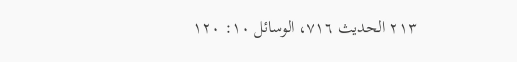٢١٣ الحديث ٧١٦، الوسائل ١٠: ١٢٠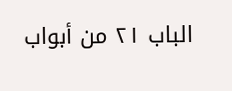الباب ٢١ من أبواب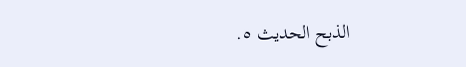الذبح الحديث ٥.